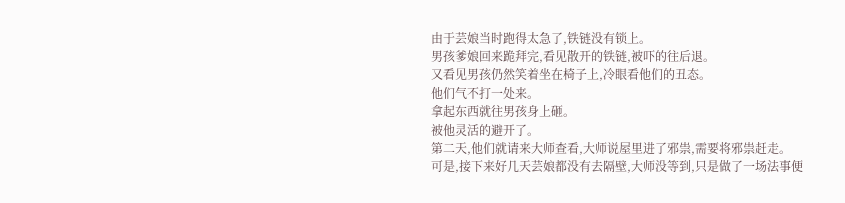由于芸娘当时跑得太急了,铁链没有锁上。
男孩爹娘回来跪拜完,看见散开的铁链,被吓的往后退。
又看见男孩仍然笑着坐在椅子上,冷眼看他们的丑态。
他们气不打一处来。
拿起东西就往男孩身上砸。
被他灵活的避开了。
第二天,他们就请来大师查看,大师说屋里进了邪祟,需要将邪祟赶走。
可是,接下来好几天芸娘都没有去隔壁,大师没等到,只是做了一场法事便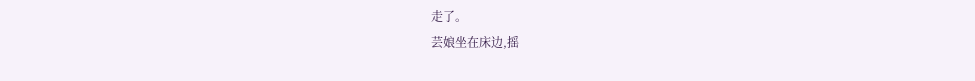走了。
芸娘坐在床边,摇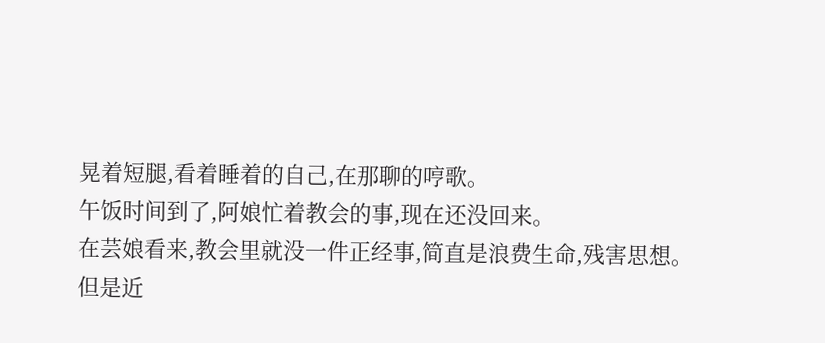晃着短腿,看着睡着的自己,在那聊的哼歌。
午饭时间到了,阿娘忙着教会的事,现在还没回来。
在芸娘看来,教会里就没一件正经事,简直是浪费生命,残害思想。
但是近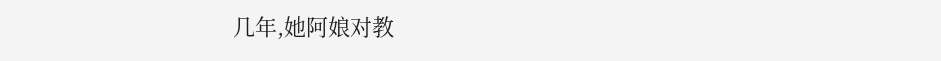几年,她阿娘对教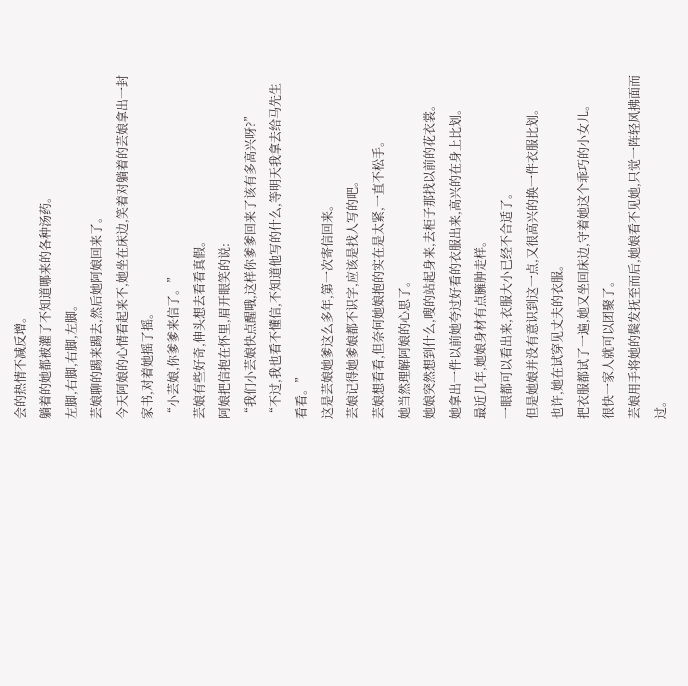会的热情不减反增。
躺着的她都被灌了不知道哪来的各种汤药。
左脚,右脚,右脚,左脚。
芸娘聊的踢来踢去,然后她阿娘回来了。
今天阿娘的心情看起来不,她坐在床边,笑着对躺着的芸娘拿出一封家书,对着她摇了摇。
“小芸娘,你爹爹来信了。”
芸娘有些好奇,伸头想去看看真假。
阿娘把信抱在怀里,眉开眼笑的说:
“我们小芸娘快点醒哦,这样你爹爹回来了该有多高兴呀?”
“不过,我也看不懂信,不知道他写的什么,等明天我拿去给马先生看看。”
这是芸娘她爹这么多年,第一次寄信回来。
芸娘记得她爹娘都不识字,应该是找人写的吧。
芸娘想看看,但奈何她娘抱的实在是太紧,一直不松手。
她当然理解阿娘的心思了。
她娘突然想到什么,嗖的站起身来,去柜子那找以前的花衣裳。
她拿出一件以前她夸过好看的衣服出来,高兴的在身上比划。
最近几年,她娘身材有点臃肿走样。
一眼都可以看出来,衣服大小已经不合适了。
但是她娘并没有意识到这一点,又很高兴的换一件衣服比划。
也许,她在试穿见丈夫的衣服。
把衣服都试了一遍,她又坐回床边,守着她这个乖巧的小女儿。
很快一家人就可以团聚了。
芸娘用手将她的鬓发抚至而后,她娘看不见她,只觉一阵轻风拂面而过。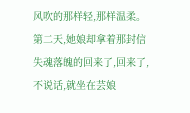风吹的那样轻,那样温柔。
第二天,她娘却拿着那封信失魂落魄的回来了,回来了,不说话,就坐在芸娘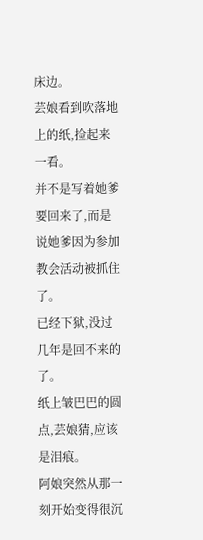床边。
芸娘看到吹落地上的纸,捡起来一看。
并不是写着她爹要回来了,而是说她爹因为参加教会活动被抓住了。
已经下狱,没过几年是回不来的了。
纸上皱巴巴的圆点,芸娘猜,应该是泪痕。
阿娘突然从那一刻开始变得很沉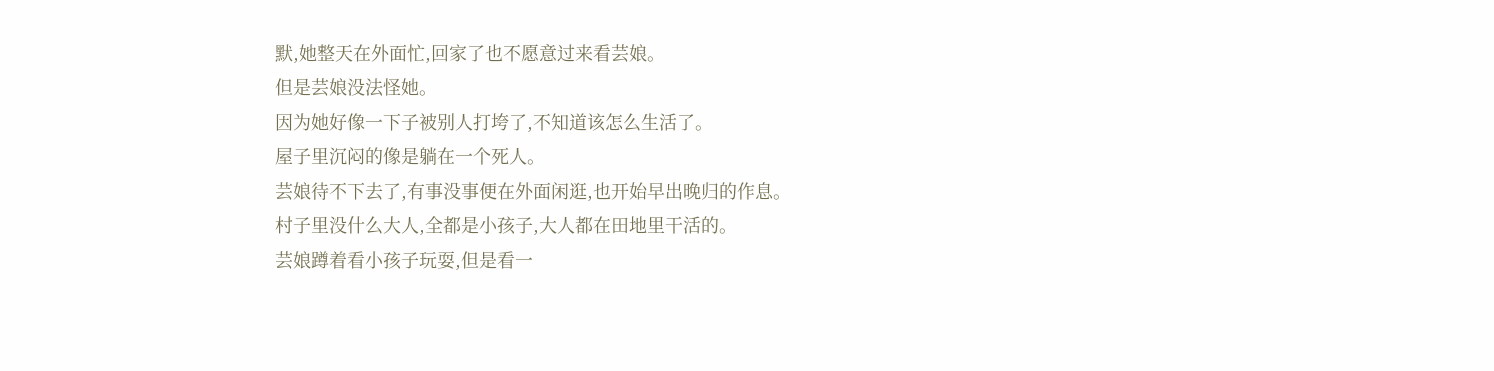默,她整天在外面忙,回家了也不愿意过来看芸娘。
但是芸娘没法怪她。
因为她好像一下子被别人打垮了,不知道该怎么生活了。
屋子里沉闷的像是躺在一个死人。
芸娘待不下去了,有事没事便在外面闲逛,也开始早出晚归的作息。
村子里没什么大人,全都是小孩子,大人都在田地里干活的。
芸娘蹲着看小孩子玩耍,但是看一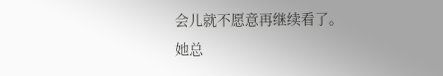会儿就不愿意再继续看了。
她总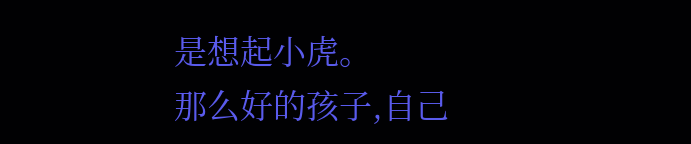是想起小虎。
那么好的孩子,自己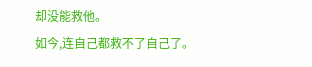却没能救他。
如今,连自己都救不了自己了。